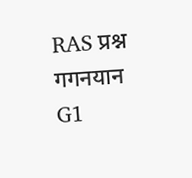RAS प्रश्न
गगनयान G1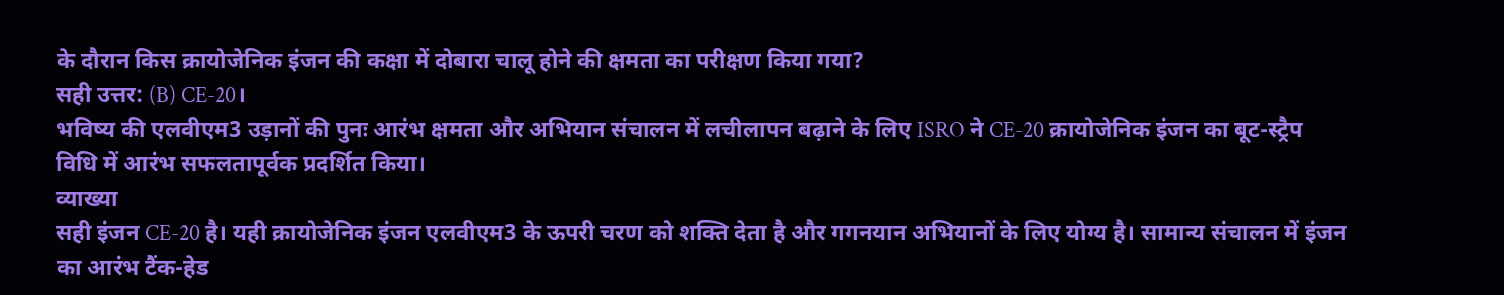के दौरान किस क्रायोजेनिक इंजन की कक्षा में दोबारा चालू होने की क्षमता का परीक्षण किया गया?
सही उत्तर: (B) CE-20।
भविष्य की एलवीएम3 उड़ानों की पुनः आरंभ क्षमता और अभियान संचालन में लचीलापन बढ़ाने के लिए ISRO ने CE-20 क्रायोजेनिक इंजन का बूट-स्ट्रैप विधि में आरंभ सफलतापूर्वक प्रदर्शित किया।
व्याख्या
सही इंजन CE-20 है। यही क्रायोजेनिक इंजन एलवीएम3 के ऊपरी चरण को शक्ति देता है और गगनयान अभियानों के लिए योग्य है। सामान्य संचालन में इंजन का आरंभ टैंक-हेड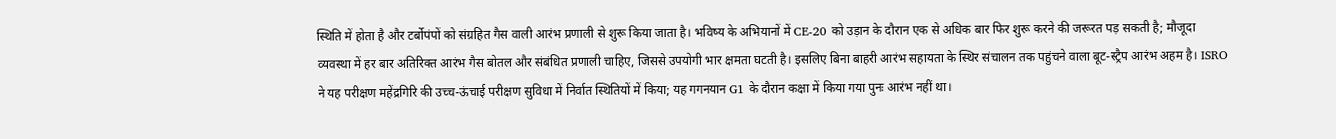स्थिति में होता है और टर्बोपंपों को संग्रहित गैस वाली आरंभ प्रणाली से शुरू किया जाता है। भविष्य के अभियानों में CE-20 को उड़ान के दौरान एक से अधिक बार फिर शुरू करने की जरूरत पड़ सकती है; मौजूदा व्यवस्था में हर बार अतिरिक्त आरंभ गैस बोतल और संबंधित प्रणाली चाहिए, जिससे उपयोगी भार क्षमता घटती है। इसलिए बिना बाहरी आरंभ सहायता के स्थिर संचालन तक पहुंचने वाला बूट-स्ट्रैप आरंभ अहम है। ISRO ने यह परीक्षण महेंद्रगिरि की उच्च-ऊंचाई परीक्षण सुविधा में निर्वात स्थितियों में किया; यह गगनयान G1 के दौरान कक्षा में किया गया पुनः आरंभ नहीं था।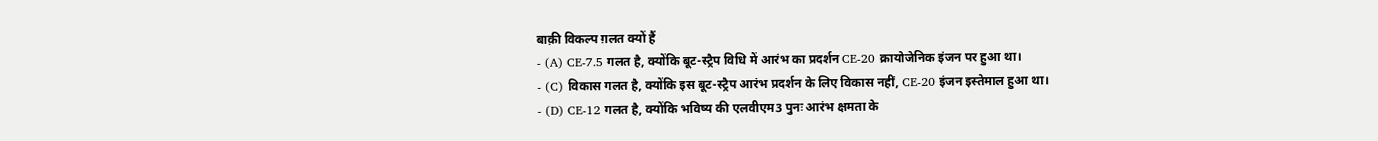बाक़ी विकल्प ग़लत क्यों हैं
- (A) CE-7.5 गलत है, क्योंकि बूट-स्ट्रैप विधि में आरंभ का प्रदर्शन CE-20 क्रायोजेनिक इंजन पर हुआ था।
- (C) विकास गलत है, क्योंकि इस बूट-स्ट्रैप आरंभ प्रदर्शन के लिए विकास नहीं, CE-20 इंजन इस्तेमाल हुआ था।
- (D) CE-12 गलत है, क्योंकि भविष्य की एलवीएम3 पुनः आरंभ क्षमता के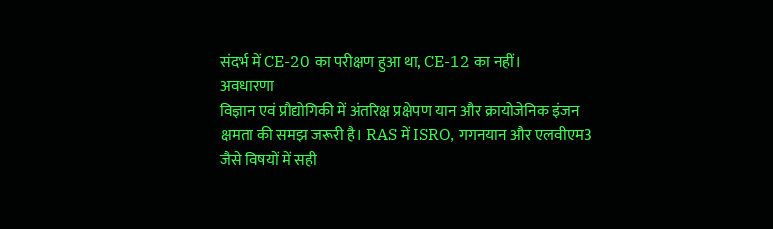संदर्भ में CE-20 का परीक्षण हुआ था, CE-12 का नहीं।
अवधारणा
विज्ञान एवं प्रौद्योगिकी में अंतरिक्ष प्रक्षेपण यान और क्रायोजेनिक इंजन क्षमता की समझ जरूरी है। RAS में ISRO, गगनयान और एलवीएम3 जैसे विषयों में सही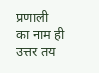प्रणाली का नाम ही उत्तर तय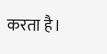करता है।